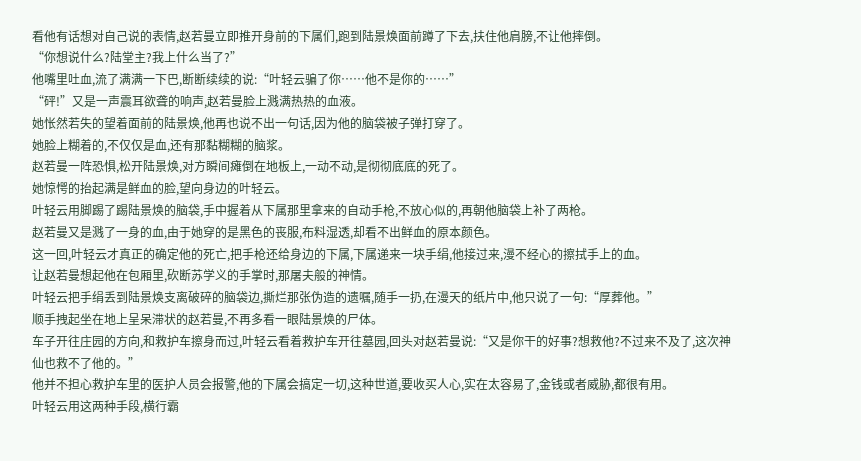看他有话想对自己说的表情,赵若曼立即推开身前的下属们,跑到陆景焕面前蹲了下去,扶住他肩膀,不让他摔倒。
“你想说什么?陆堂主?我上什么当了?”
他嘴里吐血,流了满满一下巴,断断续续的说:“叶轻云骗了你……他不是你的……”
“砰!”又是一声震耳欲聋的响声,赵若曼脸上溅满热热的血液。
她怅然若失的望着面前的陆景焕,他再也说不出一句话,因为他的脑袋被子弹打穿了。
她脸上糊着的,不仅仅是血,还有那黏糊糊的脑浆。
赵若曼一阵恐惧,松开陆景焕,对方瞬间瘫倒在地板上,一动不动,是彻彻底底的死了。
她惊愕的抬起满是鲜血的脸,望向身边的叶轻云。
叶轻云用脚踢了踢陆景焕的脑袋,手中握着从下属那里拿来的自动手枪,不放心似的,再朝他脑袋上补了两枪。
赵若曼又是溅了一身的血,由于她穿的是黑色的丧服,布料湿透,却看不出鲜血的原本颜色。
这一回,叶轻云才真正的确定他的死亡,把手枪还给身边的下属,下属递来一块手绢,他接过来,漫不经心的擦拭手上的血。
让赵若曼想起他在包厢里,砍断苏学义的手掌时,那屠夫般的神情。
叶轻云把手绢丢到陆景焕支离破碎的脑袋边,撕烂那张伪造的遗嘱,随手一扔,在漫天的纸片中,他只说了一句:“厚葬他。”
顺手拽起坐在地上呈呆滞状的赵若曼,不再多看一眼陆景焕的尸体。
车子开往庄园的方向,和救护车擦身而过,叶轻云看着救护车开往墓园,回头对赵若曼说:“又是你干的好事?想救他?不过来不及了,这次神仙也救不了他的。”
他并不担心救护车里的医护人员会报警,他的下属会搞定一切,这种世道,要收买人心,实在太容易了,金钱或者威胁,都很有用。
叶轻云用这两种手段,横行霸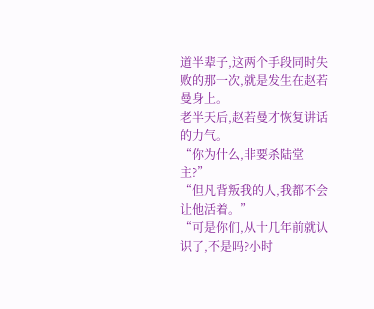道半辈子,这两个手段同时失败的那一次,就是发生在赵若曼身上。
老半天后,赵若曼才恢复讲话的力气。
“你为什么,非要杀陆堂主?”
“但凡背叛我的人,我都不会让他活着。”
“可是你们,从十几年前就认识了,不是吗?小时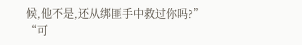候,他不是,还从绑匪手中救过你吗?”
“可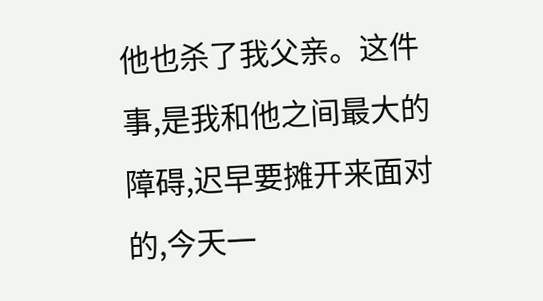他也杀了我父亲。这件事,是我和他之间最大的障碍,迟早要摊开来面对的,今天一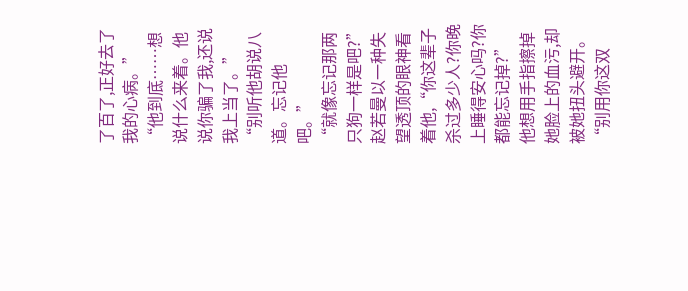了百了,正好去了我的心病。”
“他到底……想说什么来着。他说你骗了我,还说我上当了。”
“别听他胡说八道。忘记他吧。”
“就像忘记那两只狗一样是吧?”赵若曼以一种失望透顶的眼神看着他,“你这辈子杀过多少人?你晚上睡得安心吗?你都能忘记掉?”
他想用手指擦掉她脸上的血污,却被她扭头避开。
“别用你这双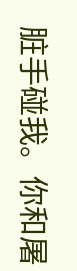脏手碰我。你和屠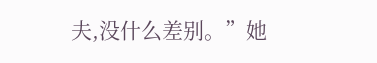夫,没什么差别。”她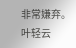非常嫌弃。
叶轻云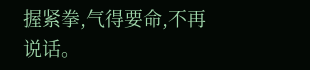握紧拳,气得要命,不再说话。